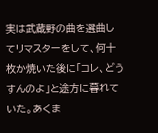実は武蔵野の曲を選曲してリマスターをして、何十枚か焼いた後に「コレ、どうすんのよ」と途方に暮れていた。あくま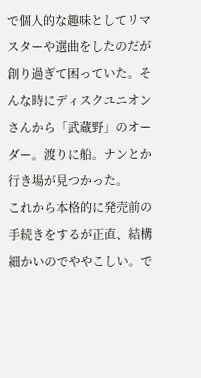で個人的な趣味としてリマスターや選曲をしたのだが創り過ぎて困っていた。そんな時にディスクユニオンさんから「武蔵野」のオーダー。渡りに船。ナンとか行き場が見つかった。
これから本格的に発売前の手続きをするが正直、結構細かいのでややこしい。で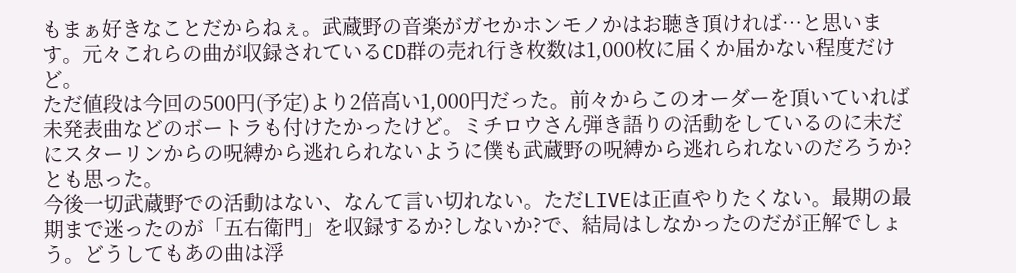もまぁ好きなことだからねぇ。武蔵野の音楽がガセかホンモノかはお聴き頂ければ…と思います。元々これらの曲が収録されているCD群の売れ行き枚数は1,000枚に届くか届かない程度だけど。
ただ値段は今回の500円(予定)より2倍高い1,000円だった。前々からこのオーダーを頂いていれば未発表曲などのボートラも付けたかったけど。ミチロウさん弾き語りの活動をしているのに未だにスターリンからの呪縛から逃れられないように僕も武蔵野の呪縛から逃れられないのだろうか?とも思った。
今後一切武蔵野での活動はない、なんて言い切れない。ただLIVEは正直やりたくない。最期の最期まで迷ったのが「五右衛門」を収録するか?しないか?で、結局はしなかったのだが正解でしょう。どうしてもあの曲は浮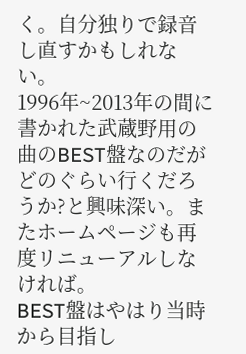く。自分独りで録音し直すかもしれない。
1996年~2013年の間に書かれた武蔵野用の曲のBEST盤なのだがどのぐらい行くだろうか?と興味深い。またホームページも再度リニューアルしなければ。
BEST盤はやはり当時から目指し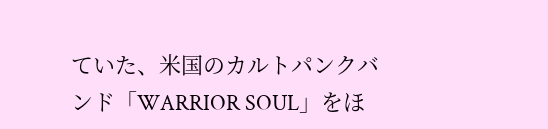ていた、米国のカルトパンクバ
ンド「WARRIOR SOUL」をほ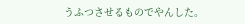うふつさせるものでやんした。